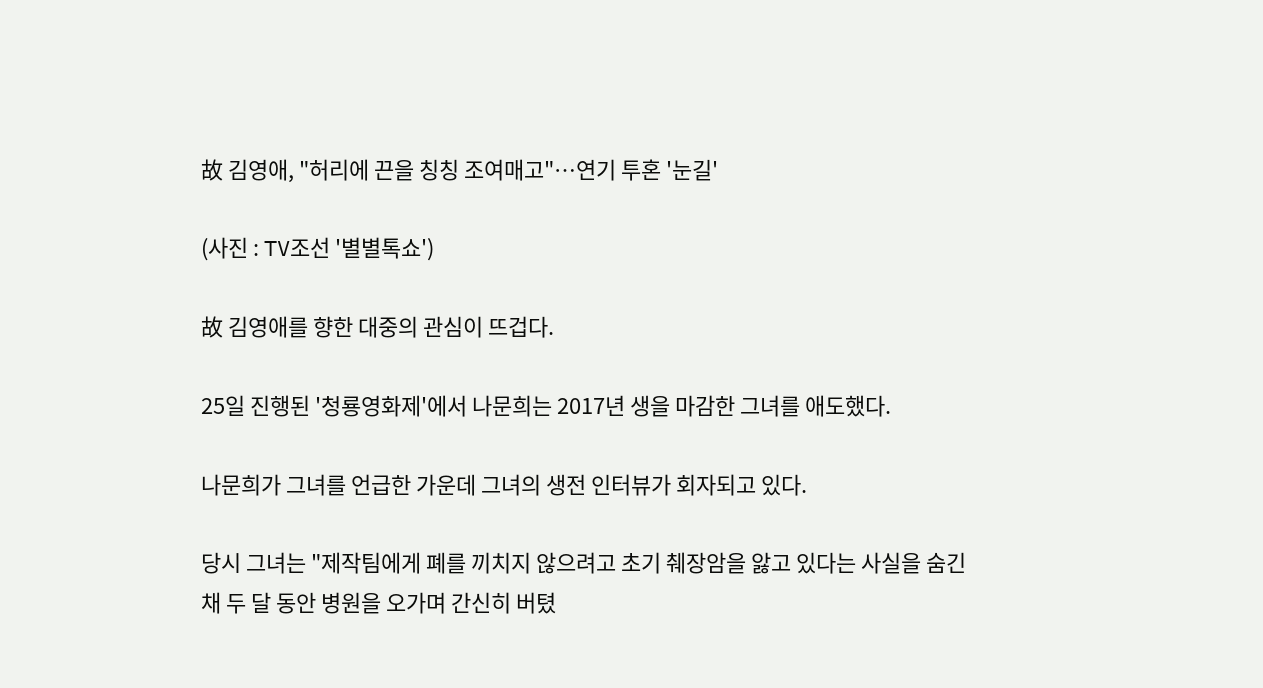故 김영애, "허리에 끈을 칭칭 조여매고"…연기 투혼 '눈길'

(사진 : TV조선 '별별톡쇼')

故 김영애를 향한 대중의 관심이 뜨겁다.

25일 진행된 '청룡영화제'에서 나문희는 2017년 생을 마감한 그녀를 애도했다.

나문희가 그녀를 언급한 가운데 그녀의 생전 인터뷰가 회자되고 있다.

당시 그녀는 "제작팀에게 폐를 끼치지 않으려고 초기 췌장암을 앓고 있다는 사실을 숨긴 채 두 달 동안 병원을 오가며 간신히 버텼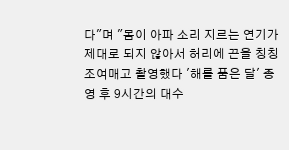다"며 "몸이 아파 소리 지르는 연기가 제대로 되지 않아서 허리에 끈을 칭칭 조여매고 촬영했다 '해를 품은 달' 종영 후 9시간의 대수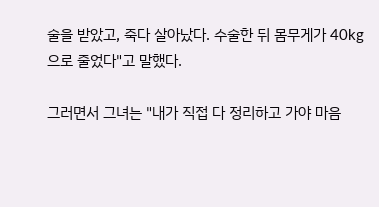술을 받았고, 죽다 살아났다. 수술한 뒤 몸무게가 40kg으로 줄었다"고 말했다.

그러면서 그녀는 "내가 직접 다 정리하고 가야 마음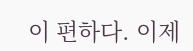이 편하다. 이제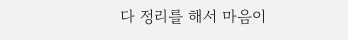다 정리를 해서 마음이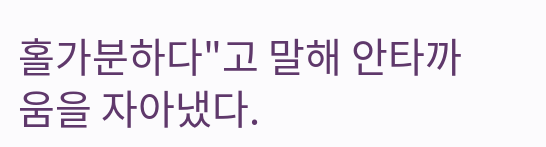홀가분하다"고 말해 안타까움을 자아냈다.